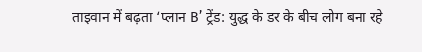ताइवान में बढ़ता ‘प्लान B’ ट्रेंड: युद्ध के डर के बीच लोग बना रहे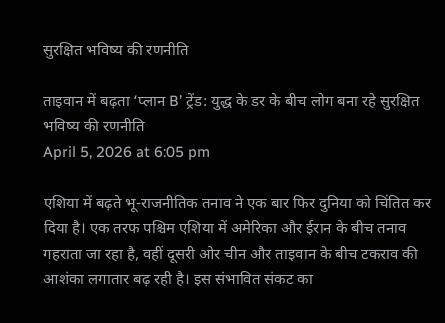सुरक्षित भविष्य की रणनीति

ताइवान में बढ़ता ‘प्लान B’ ट्रेंड: युद्ध के डर के बीच लोग बना रहे सुरक्षित भविष्य की रणनीति
April 5, 2026 at 6:05 pm

एशिया में बढ़ते भू-राजनीतिक तनाव ने एक बार फिर दुनिया को चिंतित कर दिया है। एक तरफ पश्चिम एशिया में अमेरिका और ईरान के बीच तनाव गहराता जा रहा है, वहीं दूसरी ओर चीन और ताइवान के बीच टकराव की आशंका लगातार बढ़ रही है। इस संभावित संकट का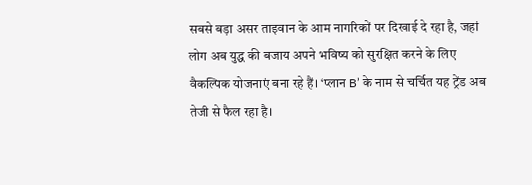सबसे बड़ा असर ताइवान के आम नागरिकों पर दिखाई दे रहा है, जहां लोग अब युद्ध की बजाय अपने भविष्य को सुरक्षित करने के लिए वैकल्पिक योजनाएं बना रहे हैं। ‘प्लान B’ के नाम से चर्चित यह ट्रेंड अब तेजी से फैल रहा है।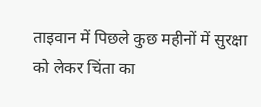ताइवान में पिछले कुछ महीनों में सुरक्षा को लेकर चिंता का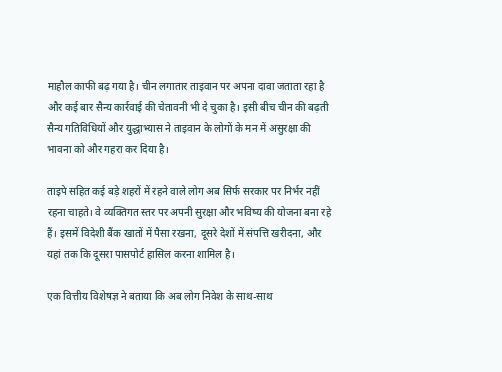माहौल काफी बढ़ गया है। चीन लगातार ताइवान पर अपना दावा जताता रहा है और कई बार सैन्य कार्रवाई की चेतावनी भी दे चुका है। इसी बीच चीन की बढ़ती सैन्य गतिविधियों और युद्धाभ्यास ने ताइवान के लोगों के मन में असुरक्षा की भावना को और गहरा कर दिया है।

ताइपे सहित कई बड़े शहरों में रहने वाले लोग अब सिर्फ सरकार पर निर्भर नहीं रहना चाहते। वे व्यक्तिगत स्तर पर अपनी सुरक्षा और भविष्य की योजना बना रहे हैं। इसमें विदेशी बैंक खातों में पैसा रखना, दूसरे देशों में संपत्ति खरीदना, और यहां तक कि दूसरा पासपोर्ट हासिल करना शामिल है।

एक वित्तीय विशेषज्ञ ने बताया कि अब लोग निवेश के साथ-साथ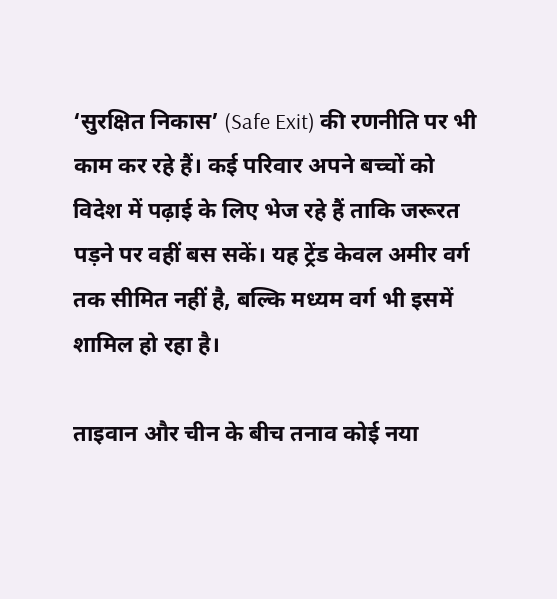‘सुरक्षित निकास’ (Safe Exit) की रणनीति पर भी काम कर रहे हैं। कई परिवार अपने बच्चों को विदेश में पढ़ाई के लिए भेज रहे हैं ताकि जरूरत पड़ने पर वहीं बस सकें। यह ट्रेंड केवल अमीर वर्ग तक सीमित नहीं है, बल्कि मध्यम वर्ग भी इसमें शामिल हो रहा है।

ताइवान और चीन के बीच तनाव कोई नया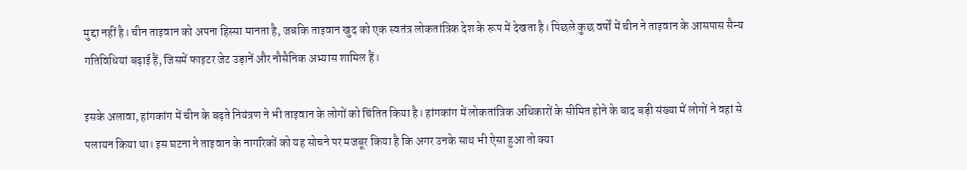मुद्दा नहीं है। चीन ताइवान को अपना हिस्सा मानता है, जबकि ताइवान खुद को एक स्वतंत्र लोकतांत्रिक देश के रूप में देखता है। पिछले कुछ वर्षों में चीन ने ताइवान के आसपास सैन्य गतिविधियां बढ़ाई हैं, जिसमें फाइटर जेट उड़ानें और नौसैनिक अभ्यास शामिल हैं।

इसके अलावा, हांगकांग में चीन के बढ़ते नियंत्रण ने भी ताइवान के लोगों को चिंतित किया है। हांगकांग में लोकतांत्रिक अधिकारों के सीमित होने के बाद बड़ी संख्या में लोगों ने वहां से पलायन किया था। इस घटना ने ताइवान के नागरिकों को यह सोचने पर मजबूर किया है कि अगर उनके साथ भी ऐसा हुआ तो क्या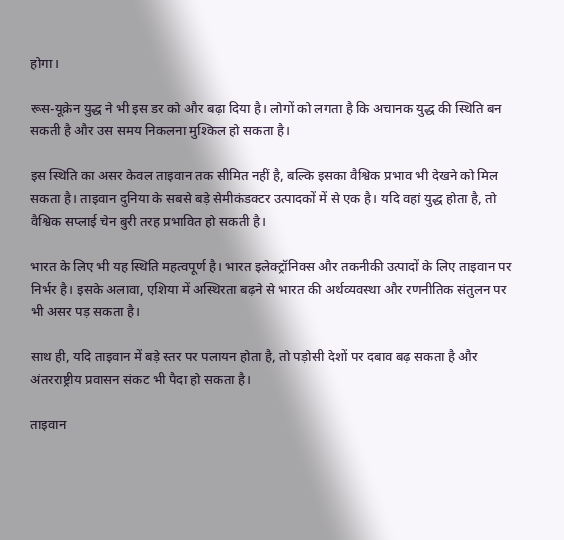होगा।

रूस-यूक्रेन युद्ध ने भी इस डर को और बढ़ा दिया है। लोगों को लगता है कि अचानक युद्ध की स्थिति बन सकती है और उस समय निकलना मुश्किल हो सकता है।

इस स्थिति का असर केवल ताइवान तक सीमित नहीं है, बल्कि इसका वैश्विक प्रभाव भी देखने को मिल सकता है। ताइवान दुनिया के सबसे बड़े सेमीकंडक्टर उत्पादकों में से एक है। यदि वहां युद्ध होता है, तो वैश्विक सप्लाई चेन बुरी तरह प्रभावित हो सकती है।

भारत के लिए भी यह स्थिति महत्वपूर्ण है। भारत इलेक्ट्रॉनिक्स और तकनीकी उत्पादों के लिए ताइवान पर निर्भर है। इसके अलावा, एशिया में अस्थिरता बढ़ने से भारत की अर्थव्यवस्था और रणनीतिक संतुलन पर भी असर पड़ सकता है।

साथ ही, यदि ताइवान में बड़े स्तर पर पलायन होता है, तो पड़ोसी देशों पर दबाव बढ़ सकता है और अंतरराष्ट्रीय प्रवासन संकट भी पैदा हो सकता है।

ताइवान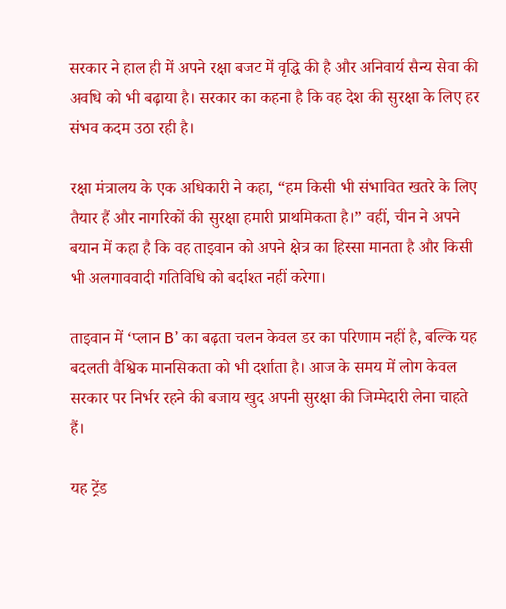सरकार ने हाल ही में अपने रक्षा बजट में वृद्धि की है और अनिवार्य सैन्य सेवा की अवधि को भी बढ़ाया है। सरकार का कहना है कि वह देश की सुरक्षा के लिए हर संभव कदम उठा रही है।

रक्षा मंत्रालय के एक अधिकारी ने कहा, “हम किसी भी संभावित खतरे के लिए तैयार हैं और नागरिकों की सुरक्षा हमारी प्राथमिकता है।” वहीं, चीन ने अपने बयान में कहा है कि वह ताइवान को अपने क्षेत्र का हिस्सा मानता है और किसी भी अलगाववादी गतिविधि को बर्दाश्त नहीं करेगा।

ताइवान में ‘प्लान B’ का बढ़ता चलन केवल डर का परिणाम नहीं है, बल्कि यह बदलती वैश्विक मानसिकता को भी दर्शाता है। आज के समय में लोग केवल सरकार पर निर्भर रहने की बजाय खुद अपनी सुरक्षा की जिम्मेदारी लेना चाहते हैं।

यह ट्रेंड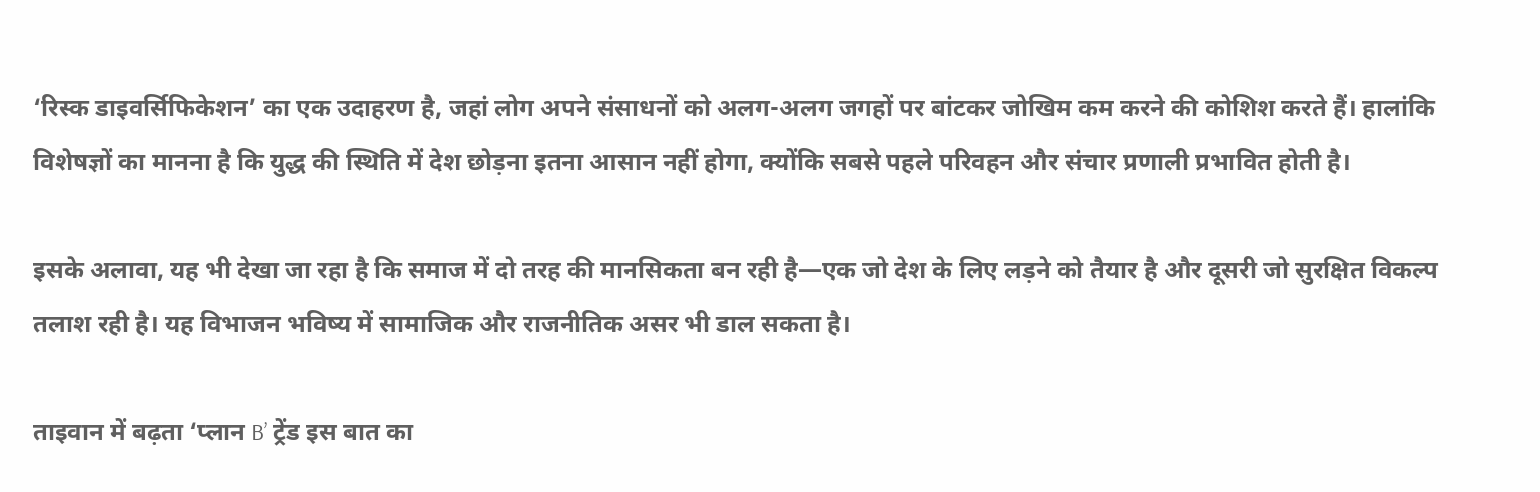‘रिस्क डाइवर्सिफिकेशन’ का एक उदाहरण है, जहां लोग अपने संसाधनों को अलग-अलग जगहों पर बांटकर जोखिम कम करने की कोशिश करते हैं। हालांकि विशेषज्ञों का मानना है कि युद्ध की स्थिति में देश छोड़ना इतना आसान नहीं होगा, क्योंकि सबसे पहले परिवहन और संचार प्रणाली प्रभावित होती है।

इसके अलावा, यह भी देखा जा रहा है कि समाज में दो तरह की मानसिकता बन रही है—एक जो देश के लिए लड़ने को तैयार है और दूसरी जो सुरक्षित विकल्प तलाश रही है। यह विभाजन भविष्य में सामाजिक और राजनीतिक असर भी डाल सकता है।

ताइवान में बढ़ता ‘प्लान B’ ट्रेंड इस बात का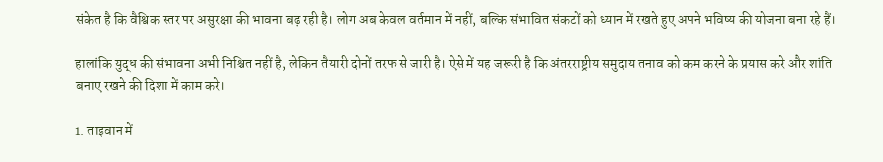संकेत है कि वैश्विक स्तर पर असुरक्षा की भावना बढ़ रही है। लोग अब केवल वर्तमान में नहीं, बल्कि संभावित संकटों को ध्यान में रखते हुए अपने भविष्य की योजना बना रहे हैं।

हालांकि युद्ध की संभावना अभी निश्चित नहीं है, लेकिन तैयारी दोनों तरफ से जारी है। ऐसे में यह जरूरी है कि अंतरराष्ट्रीय समुदाय तनाव को कम करने के प्रयास करे और शांति बनाए रखने की दिशा में काम करे।

1. ताइवान में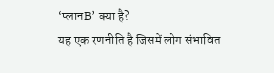‘प्लानB’ क्या है?
यह एक रणनीति है जिसमें लोग संभावित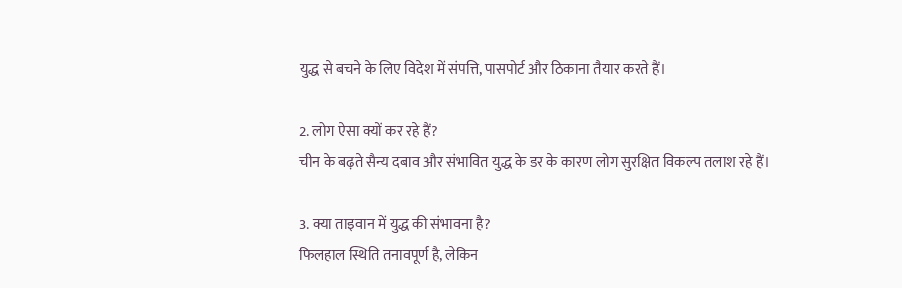युद्ध से बचने के लिए विदेश में संपत्ति, पासपोर्ट और ठिकाना तैयार करते हैं।

2. लोग ऐसा क्यों कर रहे हैं?
चीन के बढ़ते सैन्य दबाव और संभावित युद्ध के डर के कारण लोग सुरक्षित विकल्प तलाश रहे हैं।

3. क्या ताइवान में युद्ध की संभावना है?
फिलहाल स्थिति तनावपूर्ण है, लेकिन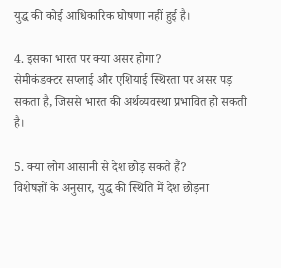युद्ध की कोई आधिकारिक घोषणा नहीं हुई है।

4. इसका भारत पर क्या असर होगा?
सेमीकंडक्टर सप्लाई और एशियाई स्थिरता पर असर पड़ सकता है, जिससे भारत की अर्थव्यवस्था प्रभावित हो सकती है।

5. क्या लोग आसानी से देश छोड़ सकते हैं?
विशेषज्ञों के अनुसार, युद्ध की स्थिति में देश छोड़ना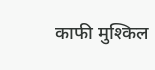काफी मुश्किल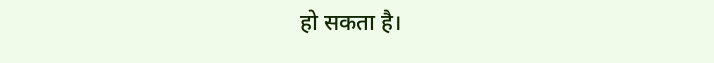हो सकता है।